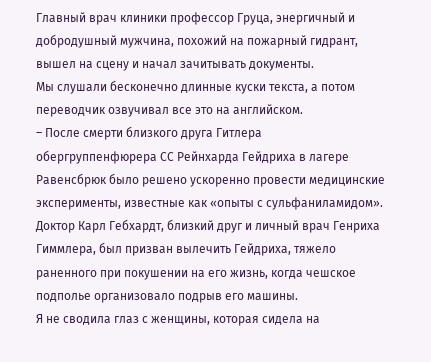Главный врач клиники профессор Груца, энергичный и добродушный мужчина, похожий на пожарный гидрант, вышел на сцену и начал зачитывать документы.
Мы слушали бесконечно длинные куски текста, а потом переводчик озвучивал все это на английском.
– После смерти близкого друга Гитлера обергруппенфюрера СС Рейнхарда Гейдриха в лагере Равенсбрюк было решено ускоренно провести медицинские эксперименты, известные как «опыты с сульфаниламидом». Доктор Карл Гебхардт, близкий друг и личный врач Генриха Гиммлера, был призван вылечить Гейдриха, тяжело раненного при покушении на его жизнь, когда чешское подполье организовало подрыв его машины.
Я не сводила глаз с женщины, которая сидела на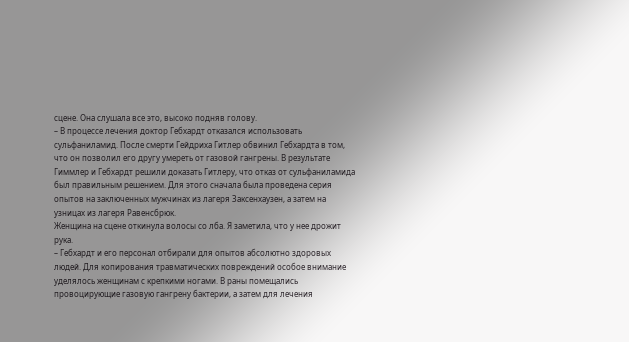сцене. Она слушала все это, высоко подняв голову.
– В процессе лечения доктор Гебхардт отказался использовать сульфаниламид. После смерти Гейдриха Гитлер обвинил Гебхардта в том, что он позволил его другу умереть от газовой гангрены. В результате Гиммлер и Гебхардт решили доказать Гитлеру, что отказ от сульфаниламида был правильным решением. Для этого сначала была проведена серия опытов на заключенных мужчинах из лагеря Заксенхаузен, а затем на узницах из лагеря Равенсбрюк.
Женщина на сцене откинула волосы со лба. Я заметила, что у нее дрожит рука.
– Гебхардт и его персонал отбирали для опытов абсолютно здоровых людей. Для копирования травматических повреждений особое внимание уделялось женщинам с крепкими ногами. В раны помещались провоцирующие газовую гангрену бактерии, а затем для лечения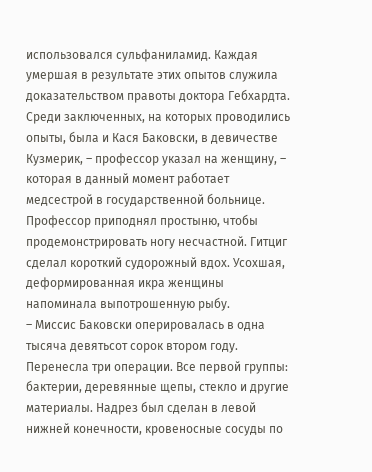использовался сульфаниламид. Каждая умершая в результате этих опытов служила доказательством правоты доктора Гебхардта. Среди заключенных, на которых проводились опыты, была и Кася Баковски, в девичестве Кузмерик, – профессор указал на женщину, – которая в данный момент работает медсестрой в государственной больнице.
Профессор приподнял простыню, чтобы продемонстрировать ногу несчастной. Гитциг сделал короткий судорожный вдох. Усохшая, деформированная икра женщины напоминала выпотрошенную рыбу.
– Миссис Баковски оперировалась в одна тысяча девятьсот сорок втором году. Перенесла три операции. Все первой группы: бактерии, деревянные щепы, стекло и другие материалы. Надрез был сделан в левой нижней конечности, кровеносные сосуды по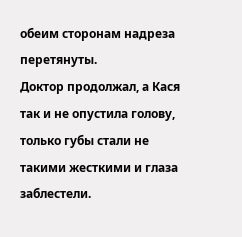обеим сторонам надреза перетянуты.
Доктор продолжал, а Кася так и не опустила голову, только губы стали не такими жесткими и глаза заблестели.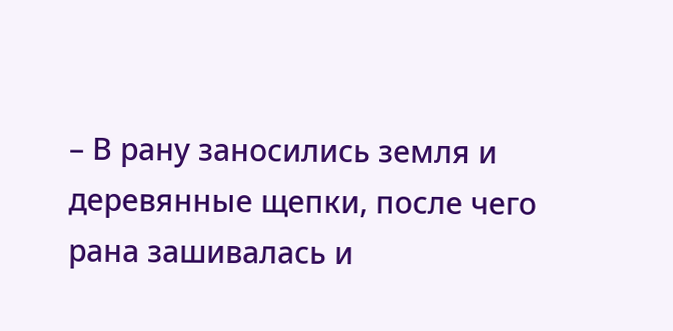– В рану заносились земля и деревянные щепки, после чего рана зашивалась и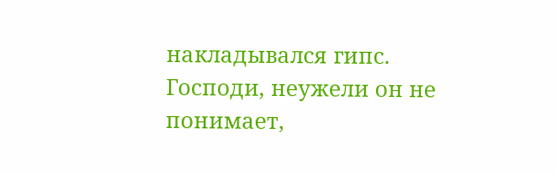накладывался гипс.
Господи, неужели он не понимает,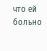что ей больно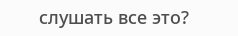слушать все это?